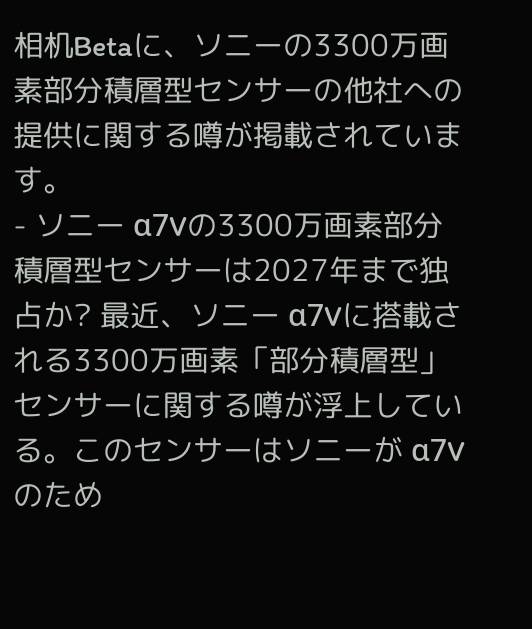相机Betaに、ソニーの3300万画素部分積層型センサーの他社への提供に関する噂が掲載されています。
- ソニー α7Vの3300万画素部分積層型センサーは2027年まで独占か? 最近、ソニー α7Vに搭載される3300万画素「部分積層型」センサーに関する噂が浮上している。このセンサーはソニーが α7Vのため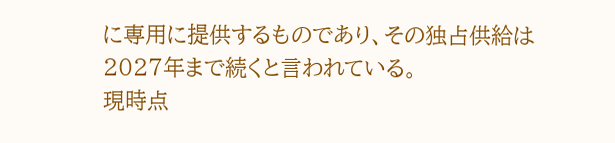に専用に提供するものであり、その独占供給は2027年まで続くと言われている。
現時点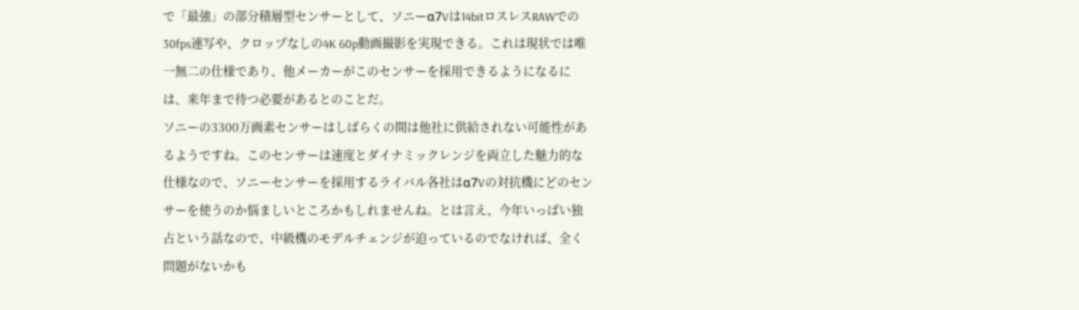で「最強」の部分積層型センサーとして、ソニーα7Vは14bitロスレスRAWでの30fps連写や、クロップなしの4K 60p動画撮影を実現できる。これは現状では唯一無二の仕様であり、他メーカーがこのセンサーを採用できるようになるには、来年まで待つ必要があるとのことだ。
ソニーの3300万画素センサーはしばらくの間は他社に供給されない可能性があるようですね。このセンサーは速度とダイナミックレンジを両立した魅力的な仕様なので、ソニーセンサーを採用するライバル各社はα7Vの対抗機にどのセンサーを使うのか悩ましいところかもしれませんね。とは言え、今年いっぱい独占という話なので、中級機のモデルチェンジが迫っているのでなければ、全く問題がないかも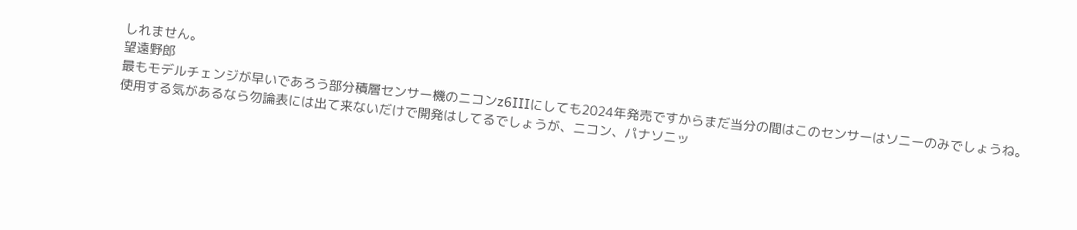しれません。
望遠野郎
最もモデルチェンジが早いであろう部分積層センサー機のニコンz6IIIにしても2024年発売ですからまだ当分の間はこのセンサーはソニーのみでしょうね。
使用する気があるなら勿論表には出て来ないだけで開発はしてるでしょうが、ニコン、パナソニッ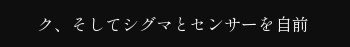ク、そしてシグマとセンサーを自前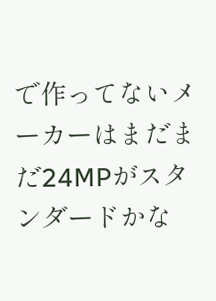で作ってないメーカーはまだまだ24MPがスタンダードかな